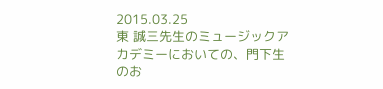2015.03.25
東 誠三先生のミュージックアカデミーにおいての、門下生のお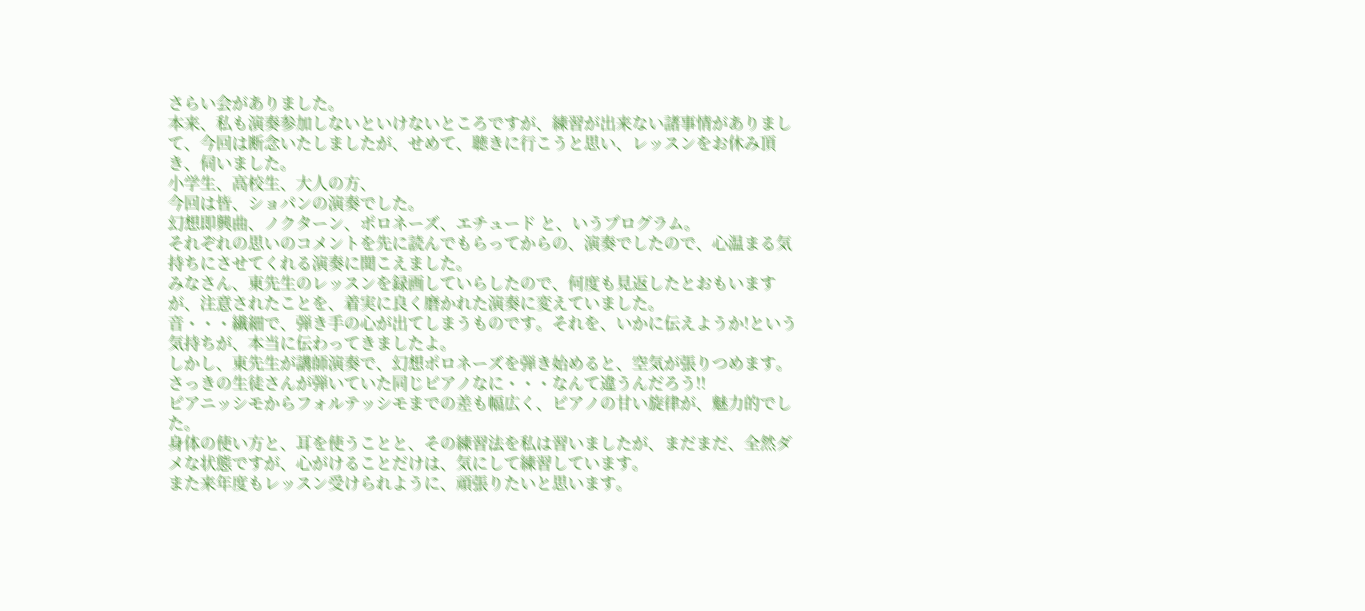さらい会がありました。
本来、私も演奏参加しないといけないところですが、練習が出来ない諸事情がありまして、今回は断念いたしましたが、せめて、聴きに行こうと思い、レッスンをお休み頂き、伺いました。
小学生、高校生、大人の方、
今回は皆、ショパンの演奏でした。
幻想即興曲、ノクターン、ポロネーズ、エチュード と、いうプログラム。
それぞれの思いのコメントを先に読んでもらってからの、演奏でしたので、心温まる気持ちにさせてくれる演奏に聞こえました。
みなさん、東先生のレッスンを録画していらしたので、何度も見返したとおもいますが、注意されたことを、着実に良く磨かれた演奏に変えていました。
音・・・繊細で、弾き手の心が出てしまうものです。それを、いかに伝えようか!という気持ちが、本当に伝わってきましたよ。
しかし、東先生が講師演奏で、幻想ポロネーズを弾き始めると、空気が張りつめます。
さっきの生徒さんが弾いていた同じピアノなに・・・なんて違うんだろう!!
ピアニッシモからフォルテッシモまでの差も幅広く、ピアノの甘い旋律が、魅力的でした。
身体の使い方と、耳を使うことと、その練習法を私は習いましたが、まだまだ、全然ダメな状態ですが、心がけることだけは、気にして練習しています。
また来年度もレッスン受けられように、頑張りたいと思います。